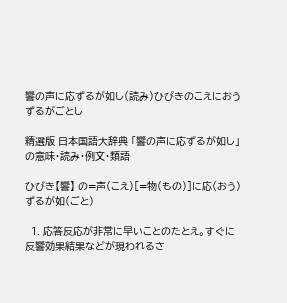響の声に応ずるが如し(読み)ひびきのこえにおうずるがごとし

精選版 日本国語大辞典 「響の声に応ずるが如し」の意味・読み・例文・類語

ひびき【響】 の=声(こえ)[=物(もの)]に応(おう)ずるが如(ごと)

  1. 応答反応が非常に早いことのたとえ。すぐに反響効果結果などが現われるさ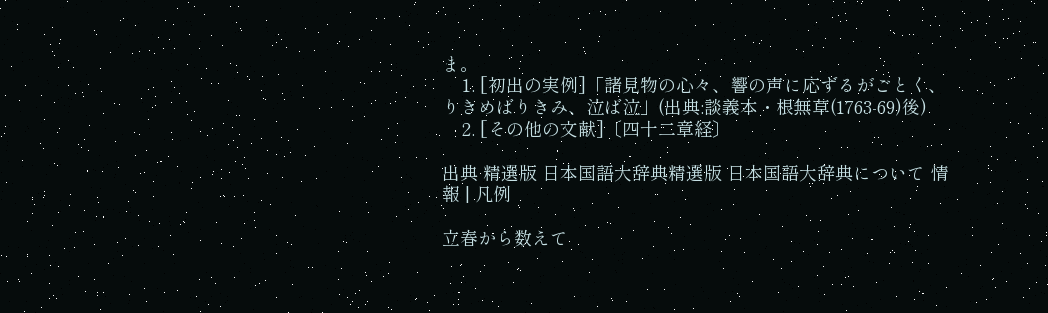ま。
    1. [初出の実例]「諸見物の心々、響の声に応ずるがごとく、りきめばりきみ、泣ば泣」(出典:談義本・根無草(1763‐69)後)
    2. [その他の文献]〔四十二章経〕

出典 精選版 日本国語大辞典精選版 日本国語大辞典について 情報 | 凡例

立春から数えて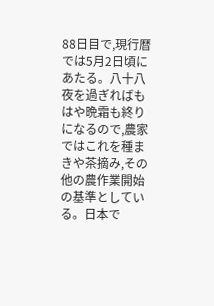88日目で,現行暦では5月2日頃にあたる。八十八夜を過ぎればもはや晩霜も終りになるので,農家ではこれを種まきや茶摘み,その他の農作業開始の基準としている。日本で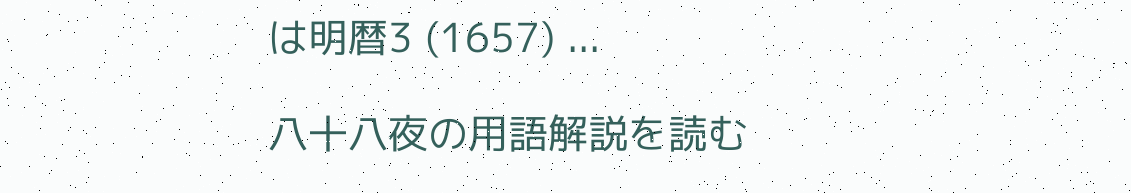は明暦3 (1657) ...

八十八夜の用語解説を読む